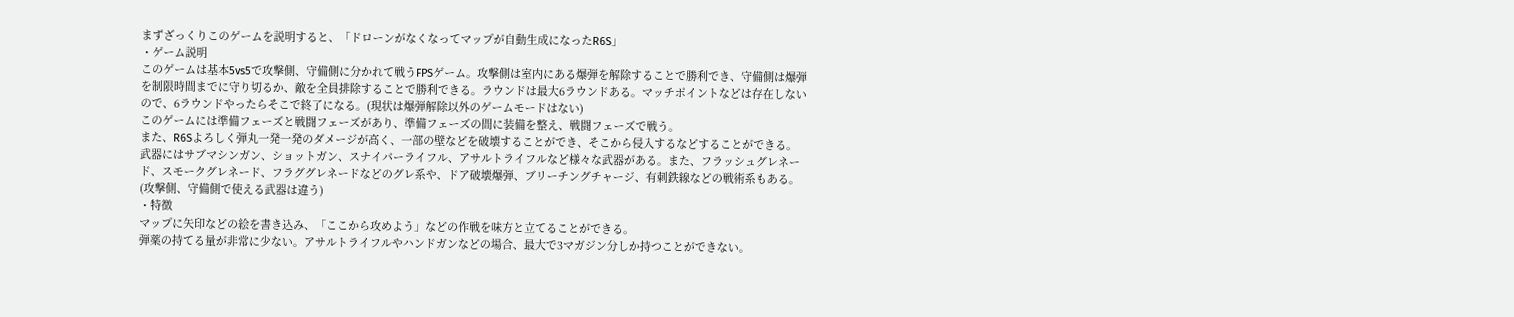まずざっくりこのゲームを説明すると、「ドローンがなくなってマップが自動生成になったR6S」
・ゲーム説明
このゲームは基本5vs5で攻撃側、守備側に分かれて戦うFPSゲーム。攻撃側は室内にある爆弾を解除することで勝利でき、守備側は爆弾を制限時間までに守り切るか、敵を全員排除することで勝利できる。ラウンドは最大6ラウンドある。マッチポイントなどは存在しないので、6ラウンドやったらそこで終了になる。(現状は爆弾解除以外のゲームモードはない)
このゲームには準備フェーズと戦闘フェーズがあり、準備フェーズの間に装備を整え、戦闘フェーズで戦う。
また、R6Sよろしく弾丸一発一発のダメージが高く、一部の壁などを破壊することができ、そこから侵入するなどすることができる。
武器にはサブマシンガン、ショットガン、スナイパーライフル、アサルトライフルなど様々な武器がある。また、フラッシュグレネード、スモークグレネード、フラググレネードなどのグレ系や、ドア破壊爆弾、ブリーチングチャージ、有刺鉄線などの戦術系もある。(攻撃側、守備側で使える武器は違う)
・特徴
マップに矢印などの絵を書き込み、「ここから攻めよう」などの作戦を味方と立てることができる。
弾薬の持てる量が非常に少ない。アサルトライフルやハンドガンなどの場合、最大で3マガジン分しか持つことができない。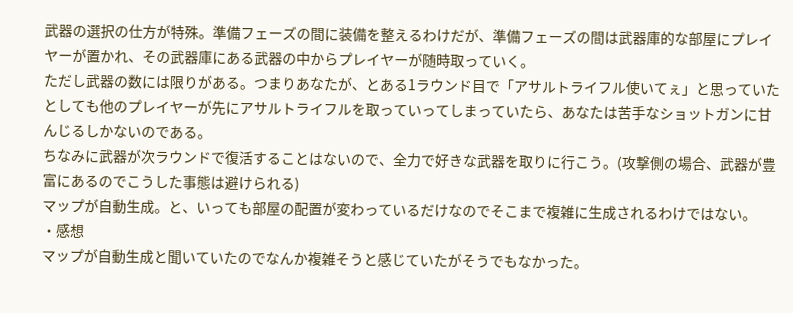武器の選択の仕方が特殊。準備フェーズの間に装備を整えるわけだが、準備フェーズの間は武器庫的な部屋にプレイヤーが置かれ、その武器庫にある武器の中からプレイヤーが随時取っていく。
ただし武器の数には限りがある。つまりあなたが、とある1ラウンド目で「アサルトライフル使いてぇ」と思っていたとしても他のプレイヤーが先にアサルトライフルを取っていってしまっていたら、あなたは苦手なショットガンに甘んじるしかないのである。
ちなみに武器が次ラウンドで復活することはないので、全力で好きな武器を取りに行こう。(攻撃側の場合、武器が豊富にあるのでこうした事態は避けられる)
マップが自動生成。と、いっても部屋の配置が変わっているだけなのでそこまで複雑に生成されるわけではない。
・感想
マップが自動生成と聞いていたのでなんか複雑そうと感じていたがそうでもなかった。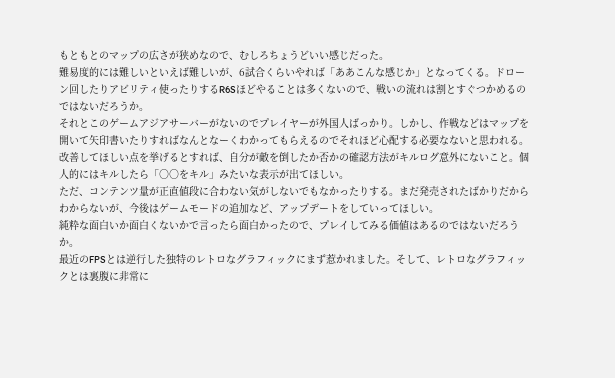もともとのマップの広さが狭めなので、むしろちょうどいい感じだった。
難易度的には難しいといえば難しいが、6試合くらいやれば「ああこんな感じか」となってくる。ドローン回したりアビリティ使ったりするR6Sほどやることは多くないので、戦いの流れは割とすぐつかめるのではないだろうか。
それとこのゲームアジアサーバーがないのでプレイヤーが外国人ばっかり。しかし、作戦などはマップを開いて矢印書いたりすればなんとなーくわかってもらえるのでそれほど心配する必要なないと思われる。
改善してほしい点を挙げるとすれば、自分が敵を倒したか否かの確認方法がキルログ意外にないこと。個人的にはキルしたら「○○をキル」みたいな表示が出てほしい。
ただ、コンテンツ量が正直値段に合わない気がしないでもなかったりする。まだ発売されたばかりだからわからないが、今後はゲームモードの追加など、アップデートをしていってほしい。
純粋な面白いか面白くないかで言ったら面白かったので、プレイしてみる価値はあるのではないだろうか。
最近のFPSとは逆行した独特のレトロなグラフィックにまず惹かれました。そして、レトロなグラフィックとは裏腹に非常に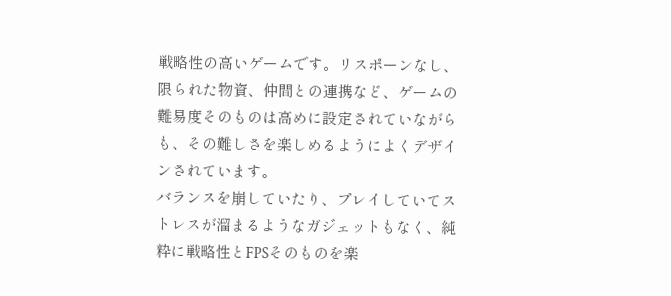戦略性の高いゲームです。リスポーンなし、限られた物資、仲間との連携など、ゲームの難易度そのものは高めに設定されていながらも、その難しさを楽しめるようによくデザインされています。
バランスを崩していたり、プレイしていてストレスが溜まるようなガジェットもなく、純粋に戦略性とFPSそのものを楽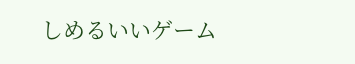しめるいいゲーム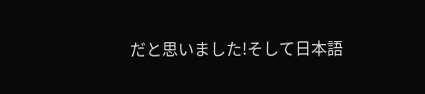だと思いました!そして日本語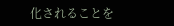化されることを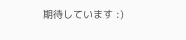期待しています :)